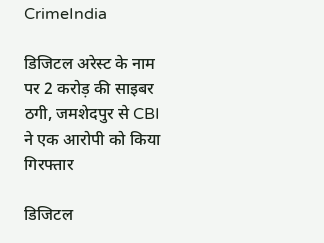CrimeIndia

डिजिटल अरेस्ट के नाम पर 2 करोड़ की साइबर ठगी, जमशेदपुर से CBI ने एक आरोपी को किया गिरफ्तार

डिजिटल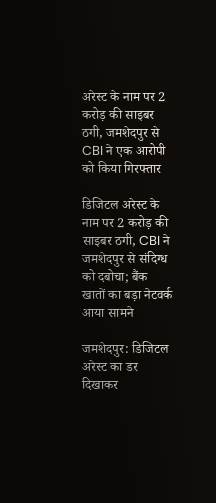अरेस्ट के नाम पर 2 करोड़ की साइबर ठगी, जमशेदपुर से CBI ने एक आरोपी को किया गिरफ्तार

डिजिटल अरेस्ट के नाम पर 2 करोड़ की साइबर ठगी, CBI ने जमशेदपुर से संदिग्ध को दबोचा; बैंक खातों का बड़ा नेटवर्क आया सामने

जमशेदपुर: डिजिटल अरेस्ट का डर दिखाकर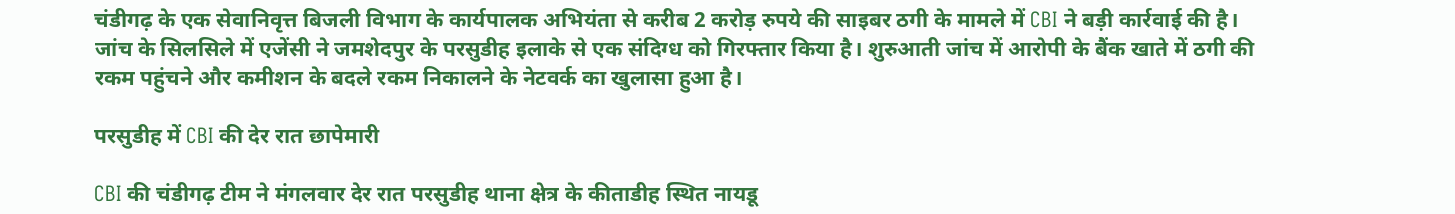चंडीगढ़ के एक सेवानिवृत्त बिजली विभाग के कार्यपालक अभियंता से करीब 2 करोड़ रुपये की साइबर ठगी के मामले में CBI ने बड़ी कार्रवाई की है। जांच के सिलसिले में एजेंसी ने जमशेदपुर के परसुडीह इलाके से एक संदिग्ध को गिरफ्तार किया है। शुरुआती जांच में आरोपी के बैंक खाते में ठगी की रकम पहुंचने और कमीशन के बदले रकम निकालने के नेटवर्क का खुलासा हुआ है।

परसुडीह में CBI की देर रात छापेमारी

CBI की चंडीगढ़ टीम ने मंगलवार देर रात परसुडीह थाना क्षेत्र के कीताडीह स्थित नायडू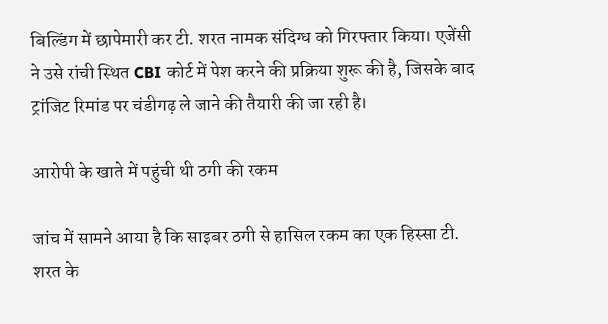बिल्डिंग में छापेमारी कर टी. शरत नामक संदिग्ध को गिरफ्तार किया। एजेंसी ने उसे रांची स्थित CBI कोर्ट में पेश करने की प्रक्रिया शुरू की है, जिसके बाद ट्रांजिट रिमांड पर चंडीगढ़ ले जाने की तैयारी की जा रही है।

आरोपी के खाते में पहुंची थी ठगी की रकम

जांच में सामने आया है कि साइबर ठगी से हासिल रकम का एक हिस्सा टी. शरत के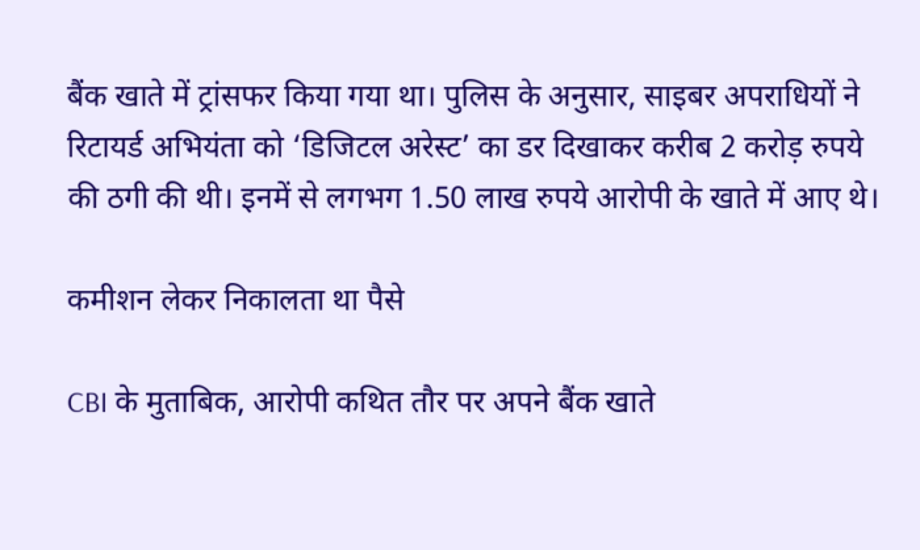बैंक खाते में ट्रांसफर किया गया था। पुलिस के अनुसार, साइबर अपराधियों ने रिटायर्ड अभियंता को ‘डिजिटल अरेस्ट’ का डर दिखाकर करीब 2 करोड़ रुपये की ठगी की थी। इनमें से लगभग 1.50 लाख रुपये आरोपी के खाते में आए थे।

कमीशन लेकर निकालता था पैसे

CBI के मुताबिक, आरोपी कथित तौर पर अपने बैंक खाते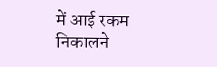में आई रकम निकालने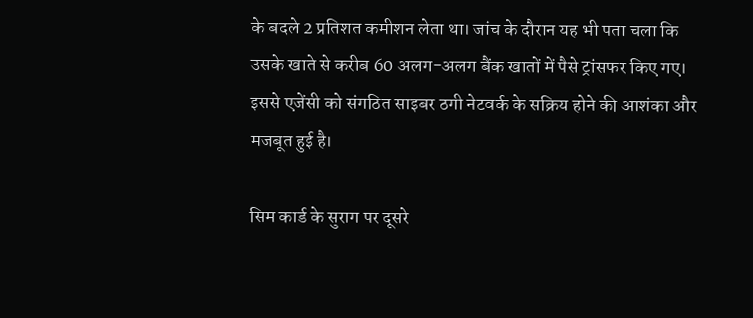के बदले 2 प्रतिशत कमीशन लेता था। जांच के दौरान यह भी पता चला कि उसके खाते से करीब 60 अलग-अलग बैंक खातों में पैसे ट्रांसफर किए गए। इससे एजेंसी को संगठित साइबर ठगी नेटवर्क के सक्रिय होने की आशंका और मजबूत हुई है।

सिम कार्ड के सुराग पर दूसरे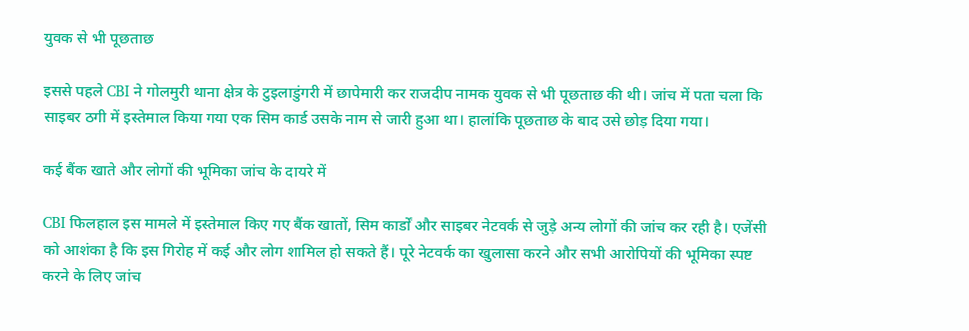युवक से भी पूछताछ

इससे पहले CBI ने गोलमुरी थाना क्षेत्र के टुइलाडुंगरी में छापेमारी कर राजदीप नामक युवक से भी पूछताछ की थी। जांच में पता चला कि साइबर ठगी में इस्तेमाल किया गया एक सिम कार्ड उसके नाम से जारी हुआ था। हालांकि पूछताछ के बाद उसे छोड़ दिया गया।

कई बैंक खाते और लोगों की भूमिका जांच के दायरे में

CBI फिलहाल इस मामले में इस्तेमाल किए गए बैंक खातों, सिम कार्डों और साइबर नेटवर्क से जुड़े अन्य लोगों की जांच कर रही है। एजेंसी को आशंका है कि इस गिरोह में कई और लोग शामिल हो सकते हैं। पूरे नेटवर्क का खुलासा करने और सभी आरोपियों की भूमिका स्पष्ट करने के लिए जांच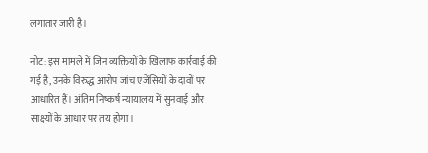लगातार जारी है।

नोट: इस मामले में जिन व्यक्तियों के खिलाफ कार्रवाई की गई है, उनके विरुद्ध आरोप जांच एजेंसियों के दावों पर आधारित हैं। अंतिम निष्कर्ष न्यायालय में सुनवाई और साक्ष्यों के आधार पर तय होगा।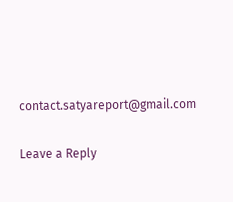contact.satyareport@gmail.com

Leave a Reply